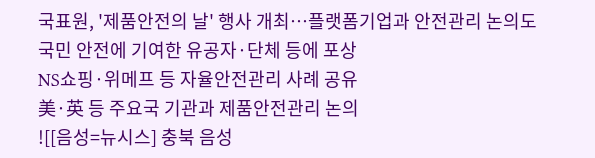국표원, '제품안전의 날' 행사 개최…플랫폼기업과 안전관리 논의도
국민 안전에 기여한 유공자·단체 등에 포상
NS쇼핑·위메프 등 자율안전관리 사례 공유
美·英 등 주요국 기관과 제품안전관리 논의
![[음성=뉴시스] 충북 음성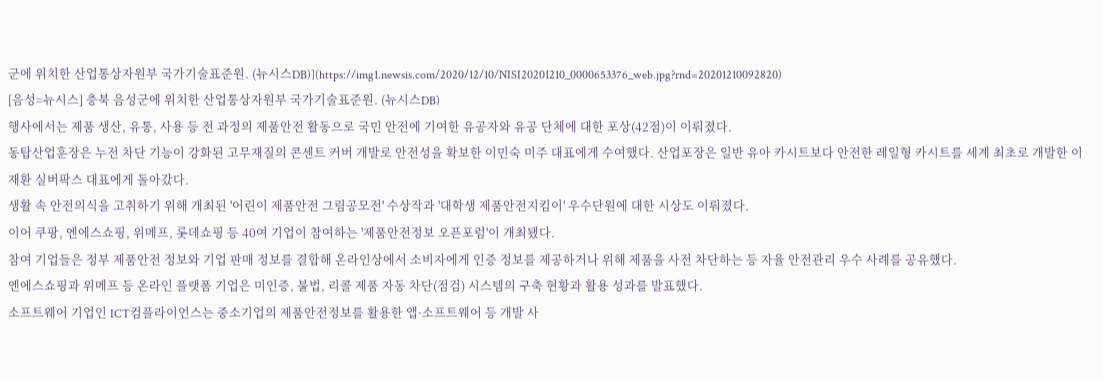군에 위치한 산업통상자원부 국가기술표준원. (뉴시스DB)](https://img1.newsis.com/2020/12/10/NISI20201210_0000653376_web.jpg?rnd=20201210092820)
[음성=뉴시스] 충북 음성군에 위치한 산업통상자원부 국가기술표준원. (뉴시스DB)
행사에서는 제품 생산, 유통, 사용 등 전 과정의 제품안전 활동으로 국민 안전에 기여한 유공자와 유공 단체에 대한 포상(42점)이 이뤄졌다.
동탑산업훈장은 누전 차단 기능이 강화된 고무재질의 콘센트 커버 개발로 안전성을 확보한 이민숙 미주 대표에게 수여했다. 산업포장은 일반 유아 카시트보다 안전한 레일형 카시트를 세계 최초로 개발한 이재환 실버팍스 대표에게 돌아갔다.
생활 속 안전의식을 고취하기 위해 개최된 '어린이 제품안전 그림공모전' 수상작과 '대학생 제품안전지킴이' 우수단원에 대한 시상도 이뤄졌다.
이어 쿠팡, 엔에스쇼핑, 위메프, 롯데쇼핑 등 40여 기업이 참여하는 '제품안전정보 오픈포럼'이 개최됐다.
참여 기업들은 정부 제품안전 정보와 기업 판매 정보를 결합해 온라인상에서 소비자에게 인증 정보를 제공하거나 위해 제품을 사전 차단하는 등 자율 안전관리 우수 사례를 공유했다.
엔에스쇼핑과 위메프 등 온라인 플랫폼 기업은 미인증, 불법, 리콜 제품 자동 차단(점검) 시스템의 구축 현황과 활용 성과를 발표했다.
소프트웨어 기업인 ICT컴플라이언스는 중소기업의 제품안전정보를 활용한 앱·소프트웨어 등 개발 사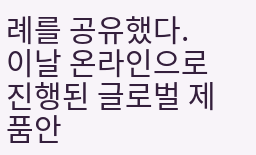례를 공유했다.
이날 온라인으로 진행된 글로벌 제품안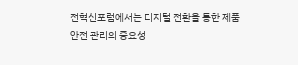전혁신포럼에서는 디지털 전환을 통한 제품안전 관리의 중요성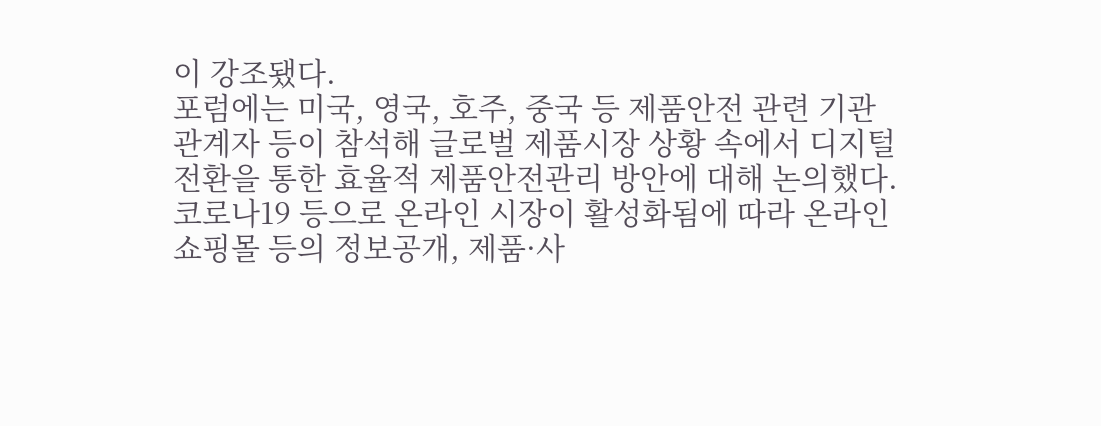이 강조됐다.
포럼에는 미국, 영국, 호주, 중국 등 제품안전 관련 기관 관계자 등이 참석해 글로벌 제품시장 상황 속에서 디지털 전환을 통한 효율적 제품안전관리 방안에 대해 논의했다.
코로나19 등으로 온라인 시장이 활성화됨에 따라 온라인 쇼핑몰 등의 정보공개, 제품·사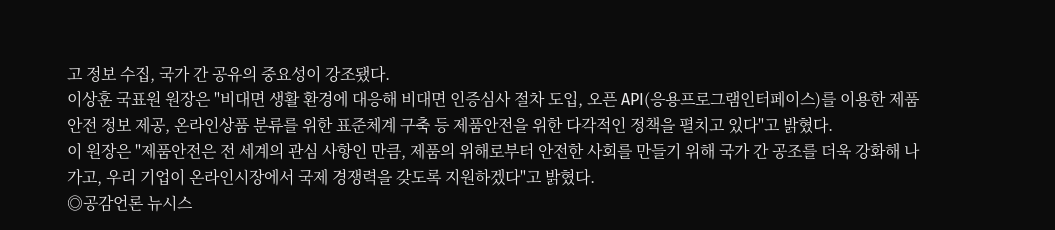고 정보 수집, 국가 간 공유의 중요성이 강조됐다.
이상훈 국표원 원장은 "비대면 생활 환경에 대응해 비대면 인증심사 절차 도입, 오픈 API(응용프로그램인터페이스)를 이용한 제품안전 정보 제공, 온라인상품 분류를 위한 표준체계 구축 등 제품안전을 위한 다각적인 정책을 펼치고 있다"고 밝혔다.
이 원장은 "제품안전은 전 세계의 관심 사항인 만큼, 제품의 위해로부터 안전한 사회를 만들기 위해 국가 간 공조를 더욱 강화해 나가고, 우리 기업이 온라인시장에서 국제 경쟁력을 갖도록 지원하겠다"고 밝혔다.
◎공감언론 뉴시스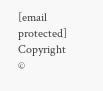[email protected]
Copyright ©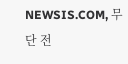NEWSIS.COM, 무단 전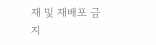재 및 재배포 금지